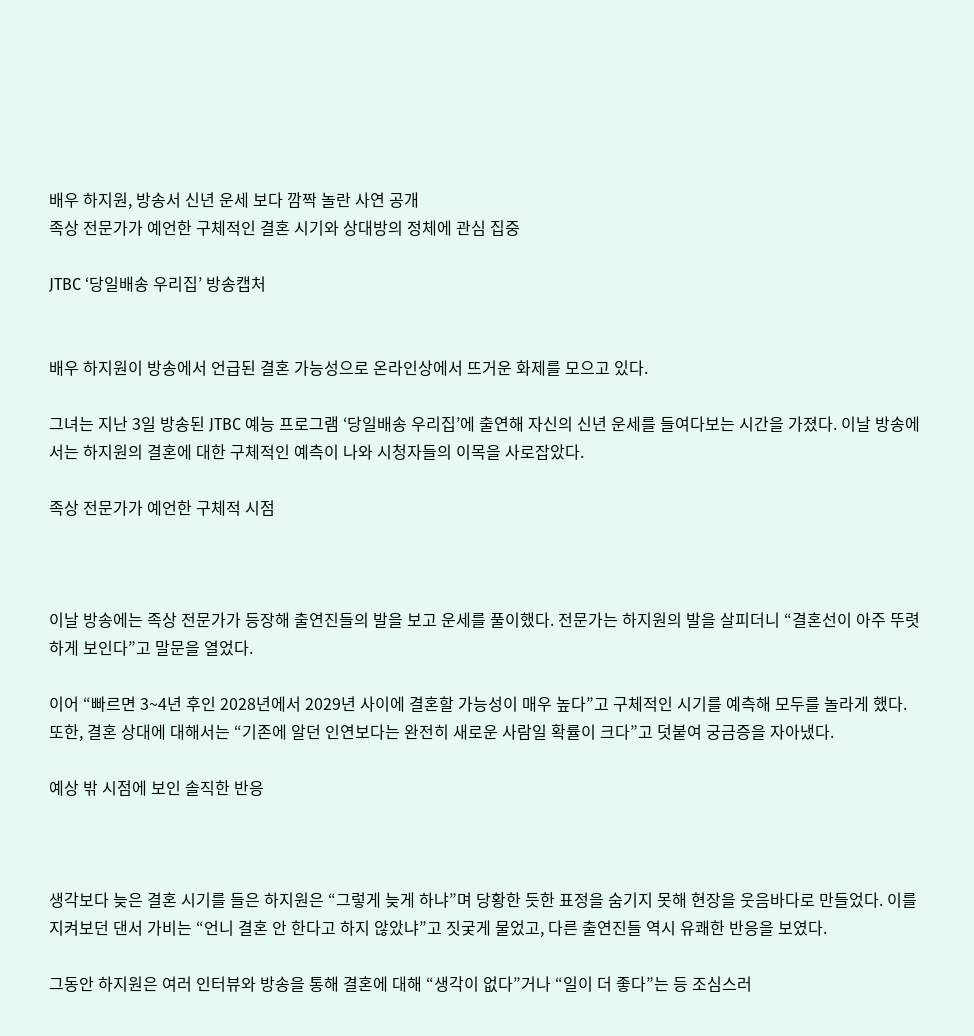배우 하지원, 방송서 신년 운세 보다 깜짝 놀란 사연 공개
족상 전문가가 예언한 구체적인 결혼 시기와 상대방의 정체에 관심 집중

JTBC ‘당일배송 우리집’ 방송캡처


배우 하지원이 방송에서 언급된 결혼 가능성으로 온라인상에서 뜨거운 화제를 모으고 있다.

그녀는 지난 3일 방송된 JTBC 예능 프로그램 ‘당일배송 우리집’에 출연해 자신의 신년 운세를 들여다보는 시간을 가졌다. 이날 방송에서는 하지원의 결혼에 대한 구체적인 예측이 나와 시청자들의 이목을 사로잡았다.

족상 전문가가 예언한 구체적 시점



이날 방송에는 족상 전문가가 등장해 출연진들의 발을 보고 운세를 풀이했다. 전문가는 하지원의 발을 살피더니 “결혼선이 아주 뚜렷하게 보인다”고 말문을 열었다.

이어 “빠르면 3~4년 후인 2028년에서 2029년 사이에 결혼할 가능성이 매우 높다”고 구체적인 시기를 예측해 모두를 놀라게 했다. 또한, 결혼 상대에 대해서는 “기존에 알던 인연보다는 완전히 새로운 사람일 확률이 크다”고 덧붙여 궁금증을 자아냈다.

예상 밖 시점에 보인 솔직한 반응



생각보다 늦은 결혼 시기를 들은 하지원은 “그렇게 늦게 하냐”며 당황한 듯한 표정을 숨기지 못해 현장을 웃음바다로 만들었다. 이를 지켜보던 댄서 가비는 “언니 결혼 안 한다고 하지 않았냐”고 짓궂게 물었고, 다른 출연진들 역시 유쾌한 반응을 보였다.

그동안 하지원은 여러 인터뷰와 방송을 통해 결혼에 대해 “생각이 없다”거나 “일이 더 좋다”는 등 조심스러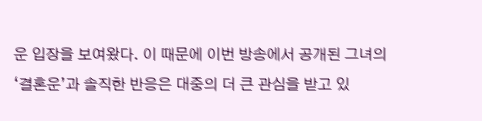운 입장을 보여왔다. 이 때문에 이번 방송에서 공개된 그녀의 ‘결혼운’과 솔직한 반응은 대중의 더 큰 관심을 받고 있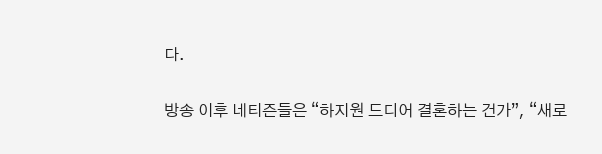다.

방송 이후 네티즌들은 “하지원 드디어 결혼하는 건가”, “새로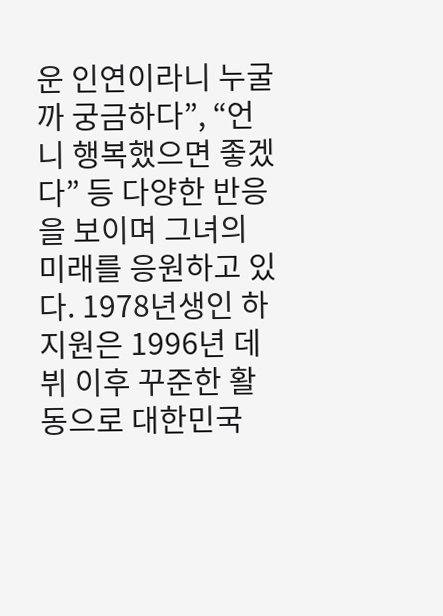운 인연이라니 누굴까 궁금하다”, “언니 행복했으면 좋겠다” 등 다양한 반응을 보이며 그녀의 미래를 응원하고 있다. 1978년생인 하지원은 1996년 데뷔 이후 꾸준한 활동으로 대한민국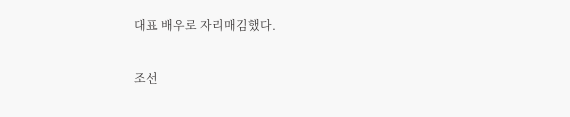대표 배우로 자리매김했다.

조선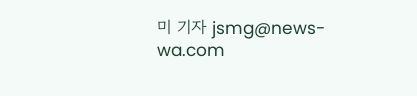미 기자 jsmg@news-wa.com